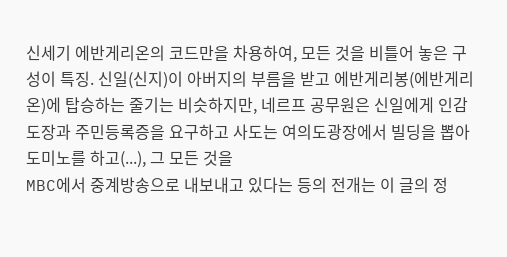신세기 에반게리온의 코드만을 차용하여, 모든 것을 비틀어 놓은 구성이 특징. 신일(신지)이 아버지의 부름을 받고 에반게리봉(에반게리온)에 탑승하는 줄기는 비슷하지만, 네르프 공무원은 신일에게 인감도장과 주민등록증을 요구하고 사도는 여의도광장에서 빌딩을 뽑아
도미노를 하고(...), 그 모든 것을
MBC에서 중계방송으로 내보내고 있다는 등의 전개는 이 글의 정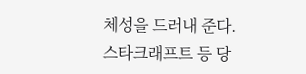체성을 드러내 준다.
스타크래프트 등 당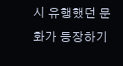시 유행했던 문화가 등장하기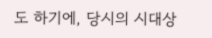도 하기에, 당시의 시대상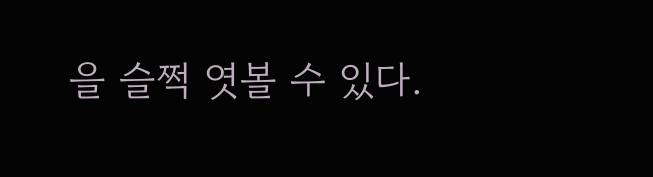을 슬쩍 엿볼 수 있다.